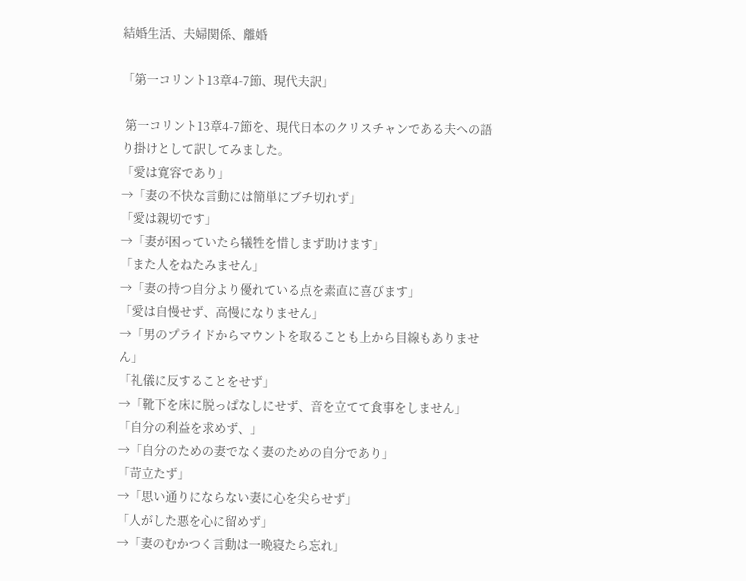結婚生活、夫婦関係、離婚

「第一コリント13章4-7節、現代夫訳」

 第一コリント13章4-7節を、現代日本のクリスチャンである夫への語り掛けとして訳してみました。
「愛は寛容であり」
→「妻の不快な言動には簡単にブチ切れず」
「愛は親切です」
→「妻が困っていたら犠牲を惜しまず助けます」
「また人をねたみません」
→「妻の持つ自分より優れている点を素直に喜びます」
「愛は自慢せず、高慢になりません」
→「男のプライドからマウントを取ることも上から目線もありません」
「礼儀に反することをせず」
→「靴下を床に脱っぱなしにせず、音を立てて食事をしません」
「自分の利益を求めず、」
→「自分のための妻でなく妻のための自分であり」
「苛立たず」
→「思い通りにならない妻に心を尖らせず」
「人がした悪を心に留めず」
→「妻のむかつく言動は一晩寝たら忘れ」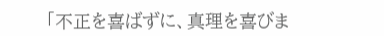「不正を喜ばずに、真理を喜びま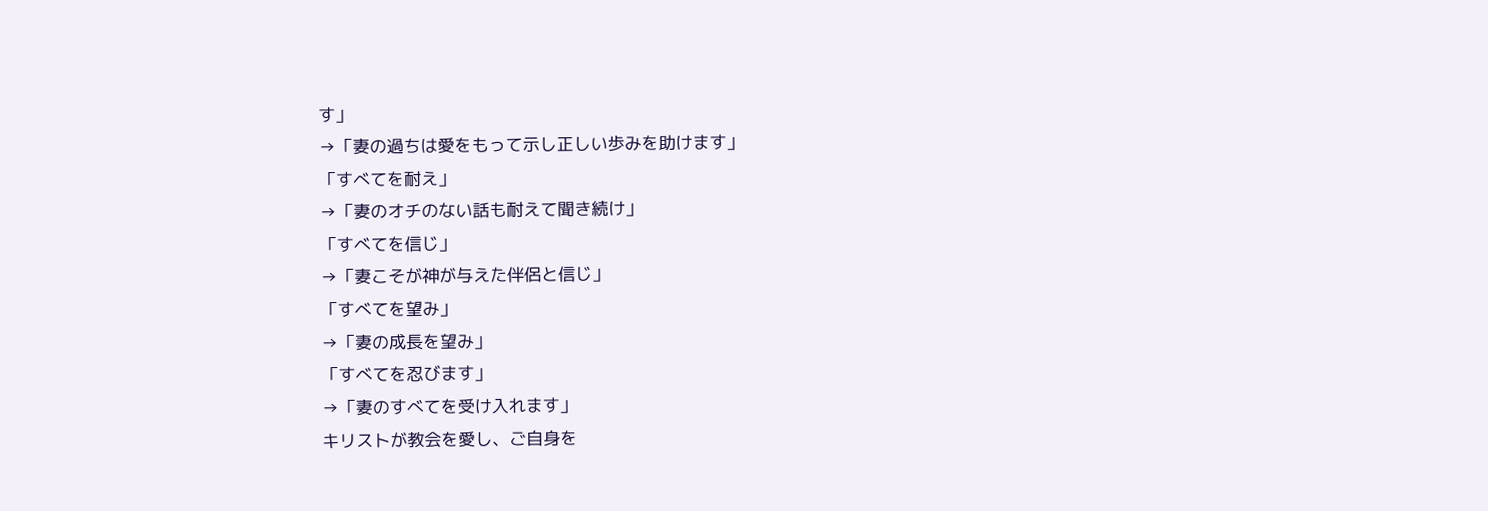す」
→「妻の過ちは愛をもって示し正しい歩みを助けます」
「すべてを耐え」
→「妻のオチのない話も耐えて聞き続け」
「すべてを信じ」
→「妻こそが神が与えた伴侶と信じ」
「すべてを望み」
→「妻の成長を望み」
「すべてを忍びます」
→「妻のすべてを受け入れます」
キリストが教会を愛し、ご自身を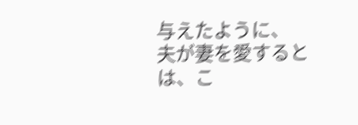与えたように、
夫が妻を愛するとは、こ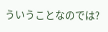ういうことなのでは?